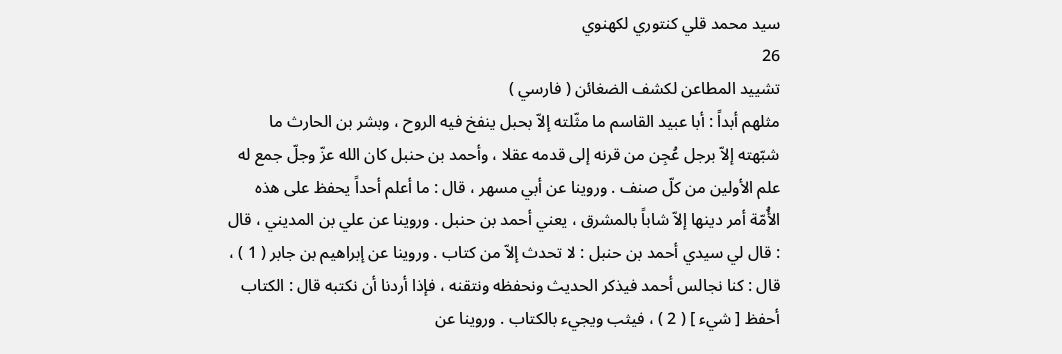سيد محمد قلي كنتوري لكهنوي
26
تشييد المطاعن لكشف الضغائن ( فارسي )
مثلهم أبداً : أبا عبيد القاسم ما مثّلته إلاّ بحبل ينفخ فيه الروح ، وبشر بن الحارث ما شبّهته إلاّ برجل عُجِن من قرنه إلى قدمه عقلا ، وأحمد بن حنبل كان الله عزّ وجلّ جمع له علم الأولين من كلّ صنف . وروينا عن أبي مسهر ، قال : ما أعلم أحداً يحفظ على هذه الأُمّة أمر دينها إلاّ شاباً بالمشرق ، يعني أحمد بن حنبل . وروينا عن علي بن المديني ، قال : قال لي سيدي أحمد بن حنبل : لا تحدث إلاّ من كتاب . وروينا عن إبراهيم بن جابر ( 1 ) ، قال : كنا نجالس أحمد فيذكر الحديث ونحفظه ونتقنه ، فإذا أردنا أن نكتبه قال : الكتاب أحفظ [ شيء ] ( 2 ) ، فيثب ويجيء بالكتاب . وروينا عن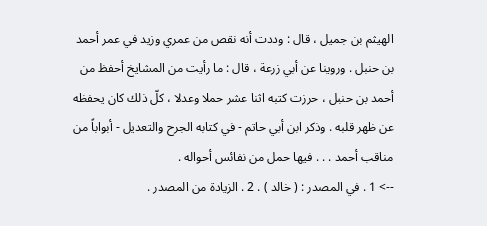الهيثم بن جميل ، قال : وددت أنه نقص من عمري وزيد في عمر أحمد بن حنبل . وروينا عن أبي زرعة ، قال : ما رأيت من المشايخ أحفظ من أحمد بن حنبل ، حرزت كتبه اثنا عشر حملا وعدلا ، كلّ ذلك كان يحفظه عن ظهر قلبه . وذكر ابن أبي حاتم - في كتابه الجرح والتعديل - أبواباً من مناقب أحمد . . . فيها حمل من نفائس أحواله .
--> 1 . في المصدر : ( خالد ) . 2 . الزيادة من المصدر .